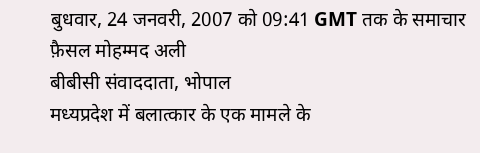बुधवार, 24 जनवरी, 2007 को 09:41 GMT तक के समाचार
फ़ैसल मोहम्मद अली
बीबीसी संवाददाता, भोपाल
मध्यप्रदेश में बलात्कार के एक मामले के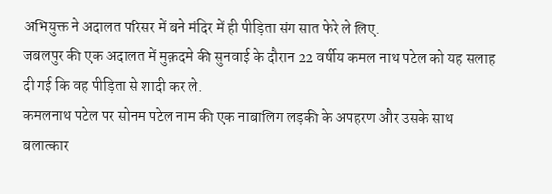अभियुक्त ने अदालत परिसर में बने मंदिर में ही पीड़िता संग सात फेरे ले लिए.
जबलपुर की एक अदालत में मुक़दमे की सुनवाई के दौरान 22 वर्षीय कमल नाथ पटेल को यह सलाह दी गई कि वह पीड़िता से शादी कर ले.
कमलनाथ पटेल पर सोनम पटेल नाम की एक नाबालिग लड़की के अपहरण और उसके साथ बलात्कार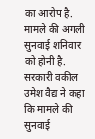का आरोप है. मामले की अगली सुनवाई शनिवार को होनी है.
सरकारी वकील उमेश वैद्य ने कहा कि मामले की सुनवाई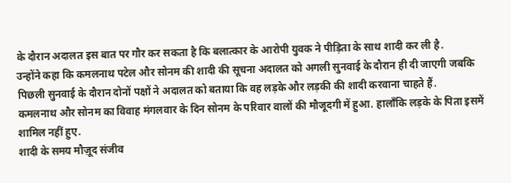के दौरान अदालत इस बात पर गौर कर सकता है कि बलात्कार के आरोपी युवक ने पीड़िता के साथ शादी कर ली है.
उन्होंने कहा कि कमलनाथ पटेल और सोनम की शादी की सूचना अदालत को अगली सुनवाई के दौरान ही दी जाएगी जबकि पिछली सुनवाई के दौरान दोनों पक्षों ने अदालत को बताया कि वह लड़के और लड़की की शादी करवाना चाहते हैं.
कमलनाथ और सोनम का विवाह मंगलवार के दिन सोनम के परिवार वालों की मौजूदगी में हुआ. हालाँकि लड़के के पिता इसमें शामिल नहीं हुए.
शादी के समय मौज़ूद संजीव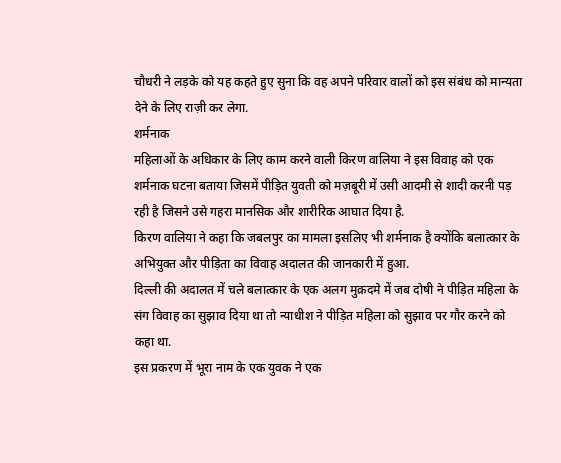चौधरी ने लड़के को यह कहते हुए सुना कि वह अपने परिवार वालों को इस संबंध को मान्यता देने के लिए राज़ी कर लेगा.
शर्मनाक
महिलाओं के अधिकार के लिए काम करने वाली किरण वालिया ने इस विवाह को एक शर्मनाक घटना बताया जिसमें पीड़ित युवती को मज़बूरी में उसी आदमी से शादी करनी पड़ रही है जिसने उसे गहरा मानसिक और शारीरिक आघात दिया है.
किरण वालिया ने कहा कि जबलपुर का मामला इसलिए भी शर्मनाक है क्योंकि बलात्कार के अभियुक्त और पीड़िता का विवाह अदालत की जानकारी में हुआ.
दिल्ली की अदालत में चले बलात्कार के एक अलग मुक़दमे में जब दोषी ने पीड़ित महिला के संग विवाह का सुझाव दिया था तो न्याधीश ने पीड़ित महिला को सुझाव पर गौर करने को कहा था.
इस प्रकरण में भूरा नाम के एक युवक ने एक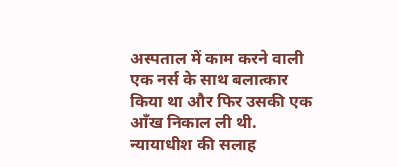अस्पताल में काम करने वाली एक नर्स के साथ बलात्कार किया था और फिर उसकी एक आँख निकाल ली थी.
न्यायाधीश की सलाह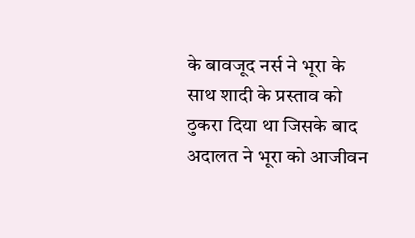के बावजूद नर्स ने भूरा के साथ शादी के प्रस्ताव को ठुकरा दिया था जिसके बाद अदालत ने भूरा को आजीवन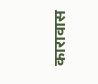कारावास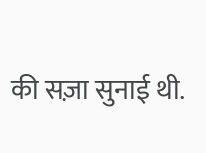की सज़ा सुनाई थी.